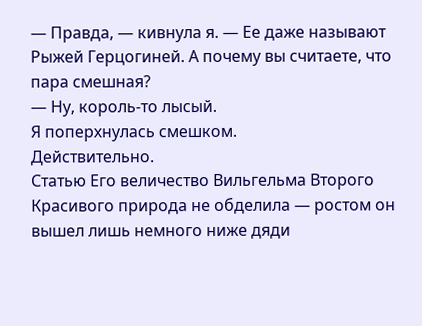— Правда, — кивнула я. — Ее даже называют Рыжей Герцогиней. А почему вы считаете, что пара смешная?
— Ну, король-то лысый.
Я поперхнулась смешком.
Действительно.
Статью Его величество Вильгельма Второго Красивого природа не обделила — ростом он вышел лишь немного ниже дяди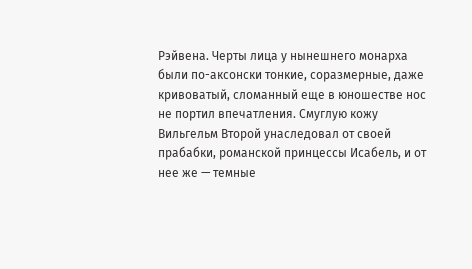Рэйвена. Черты лица у нынешнего монарха были по-аксонски тонкие, соразмерные, даже кривоватый, сломанный еще в юношестве нос не портил впечатления. Смуглую кожу Вильгельм Второй унаследовал от своей прабабки, романской принцессы Исабель, и от нее же — темные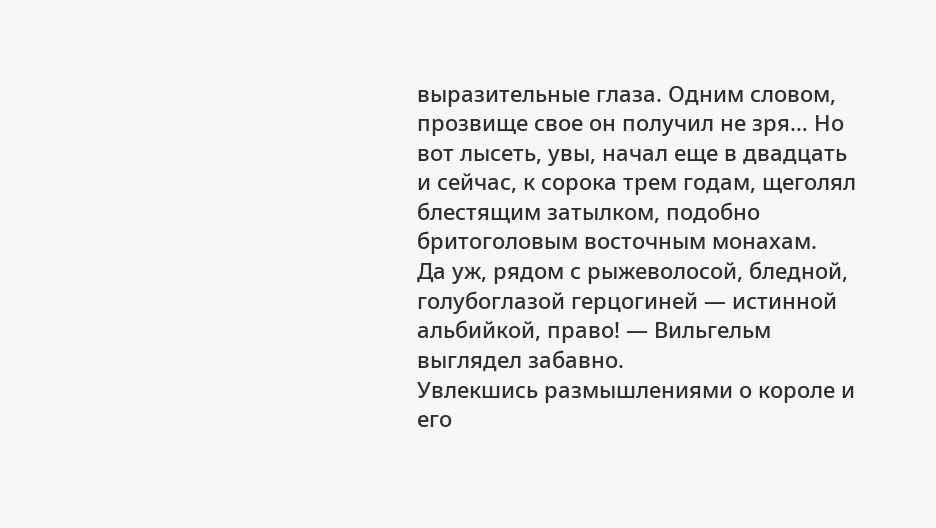выразительные глаза. Одним словом, прозвище свое он получил не зря… Но вот лысеть, увы, начал еще в двадцать и сейчас, к сорока трем годам, щеголял блестящим затылком, подобно бритоголовым восточным монахам.
Да уж, рядом с рыжеволосой, бледной, голубоглазой герцогиней — истинной альбийкой, право! — Вильгельм выглядел забавно.
Увлекшись размышлениями о короле и его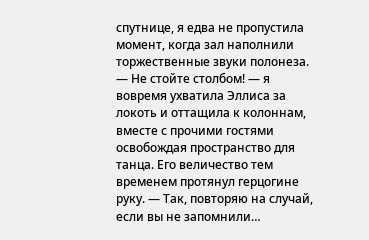спутнице, я едва не пропустила момент, когда зал наполнили торжественные звуки полонеза.
— Не стойте столбом! — я вовремя ухватила Эллиса за локоть и оттащила к колоннам, вместе с прочими гостями освобождая пространство для танца. Его величество тем временем протянул герцогине руку. — Так, повторяю на случай, если вы не запомнили…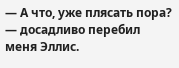— А что, уже плясать пора? — досадливо перебил меня Эллис.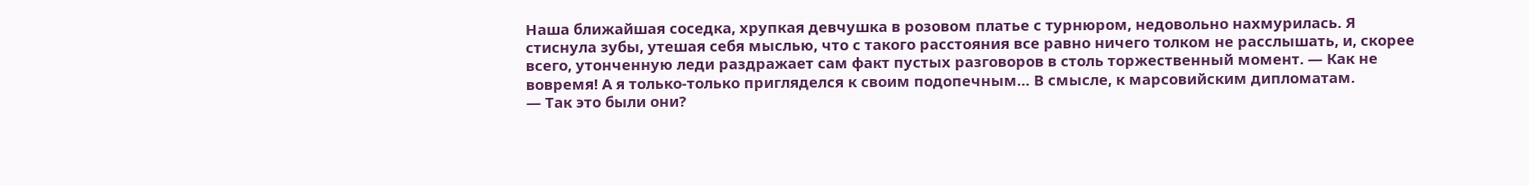Наша ближайшая соседка, хрупкая девчушка в розовом платье с турнюром, недовольно нахмурилась. Я стиснула зубы, утешая себя мыслью, что с такого расстояния все равно ничего толком не расслышать, и, скорее всего, утонченную леди раздражает сам факт пустых разговоров в столь торжественный момент. — Как не вовремя! А я только-только пригляделся к своим подопечным… В смысле, к марсовийским дипломатам.
— Так это были они?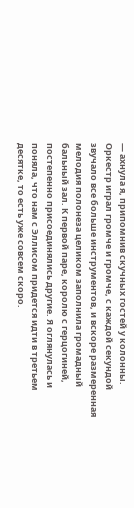— ахнула я, припомнив скучных гостей у колонны.
Оркестр играл громче и громче, с каждой секундой звучало все больше инструментов, и вскоре размеренная мелодия полонеза целиком заполнила громадный бальный зал. К первой паре, королю с герцогиней, постепенно присоединялись другие. Я оглянулась и поняла, что нам с Эллисом придется идти в третьем десятке, то есть уже совсем скоро.